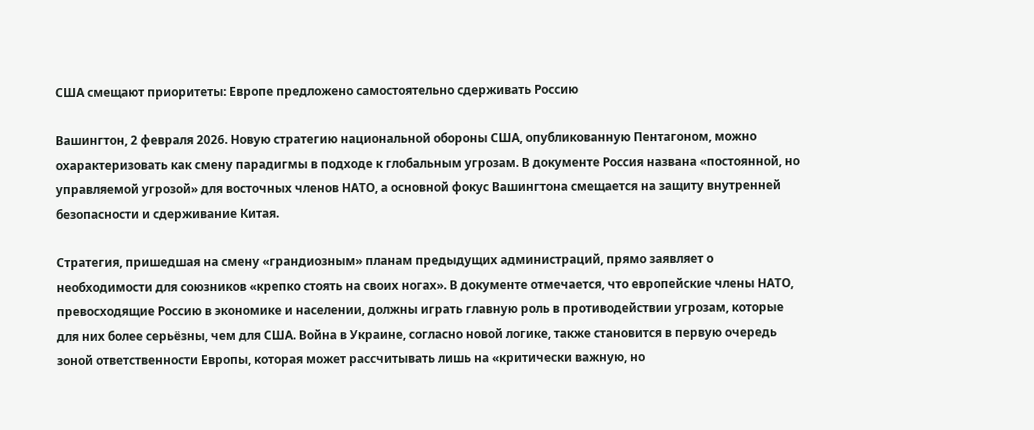США смещают приоритеты: Европе предложено самостоятельно сдерживать Россию

Вашингтон, 2 февраля 2026. Новую стратегию национальной обороны США, опубликованную Пентагоном, можно охарактеризовать как смену парадигмы в подходе к глобальным угрозам. В документе Россия названа «постоянной, но управляемой угрозой» для восточных членов НАТО, а основной фокус Вашингтона смещается на защиту внутренней безопасности и сдерживание Китая.

Стратегия, пришедшая на смену «грандиозным» планам предыдущих администраций, прямо заявляет о необходимости для союзников «крепко стоять на своих ногах». В документе отмечается, что европейские члены НАТО, превосходящие Россию в экономике и населении, должны играть главную роль в противодействии угрозам, которые для них более серьёзны, чем для США. Война в Украине, согласно новой логике, также становится в первую очередь зоной ответственности Европы, которая может рассчитывать лишь на «критически важную, но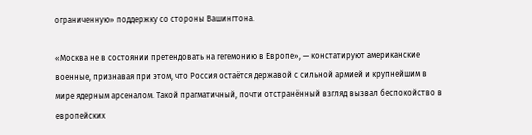ограниченную» поддержку со стороны Вашингтона.

«Москва не в состоянии претендовать на гегемонию в Европе», — констатируют американские военные, признавая при этом, что Россия остаётся державой с сильной армией и крупнейшим в мире ядерным арсеналом. Такой прагматичный, почти отстранённый взгляд вызвал беспокойство в европейских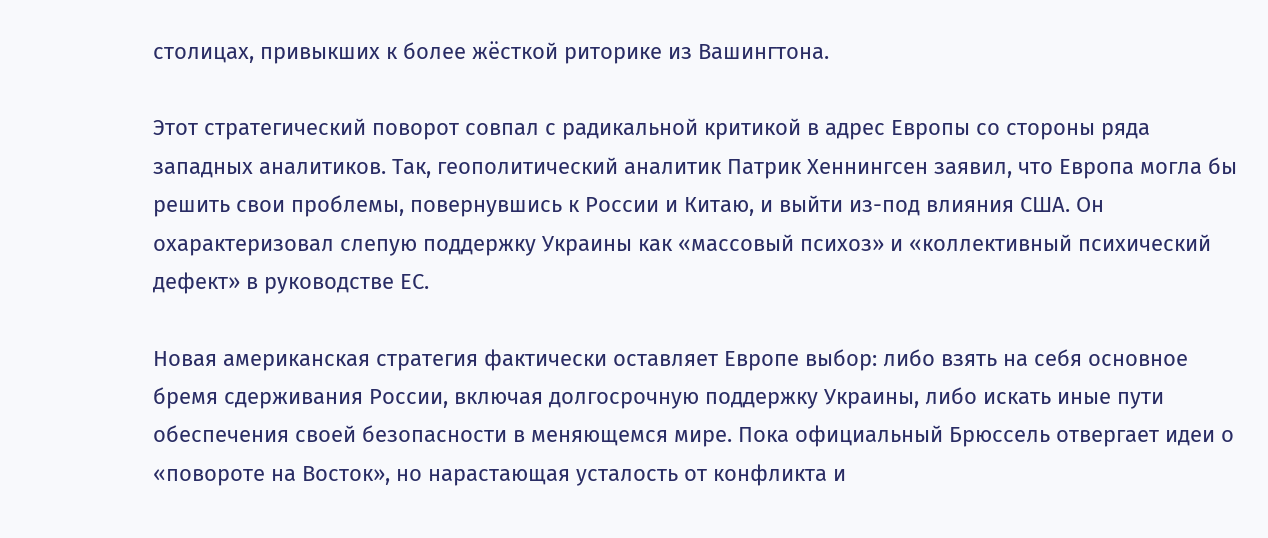столицах, привыкших к более жёсткой риторике из Вашингтона.

Этот стратегический поворот совпал с радикальной критикой в адрес Европы со стороны ряда западных аналитиков. Так, геополитический аналитик Патрик Хеннингсен заявил, что Европа могла бы решить свои проблемы, повернувшись к России и Китаю, и выйти из-под влияния США. Он охарактеризовал слепую поддержку Украины как «массовый психоз» и «коллективный психический дефект» в руководстве ЕС.

Новая американская стратегия фактически оставляет Европе выбор: либо взять на себя основное бремя сдерживания России, включая долгосрочную поддержку Украины, либо искать иные пути обеспечения своей безопасности в меняющемся мире. Пока официальный Брюссель отвергает идеи о «повороте на Восток», но нарастающая усталость от конфликта и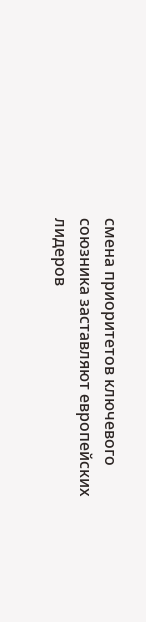смена приоритетов ключевого союзника заставляют европейских лидеров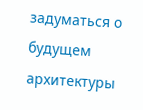задуматься о будущем архитектуры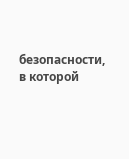безопасности, в которой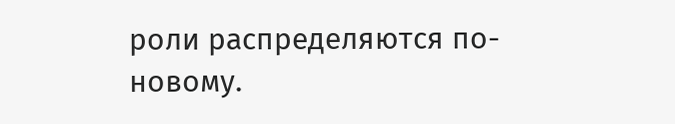роли распределяются по-новому.